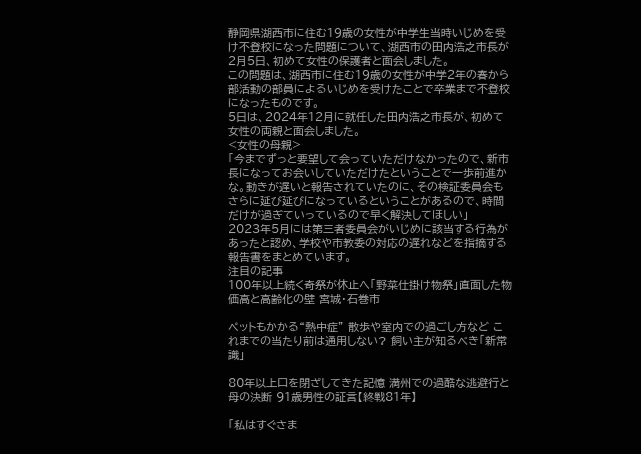静岡県湖西市に住む19歳の女性が中学生当時いじめを受け不登校になった問題について、湖西市の田内浩之市長が2月5日、初めて女性の保護者と面会しました。
この問題は、湖西市に住む19歳の女性が中学2年の春から部活動の部員によるいじめを受けたことで卒業まで不登校になったものです。
5日は、2024年12月に就任した田内浩之市長が、初めて女性の両親と面会しました。
<女性の母親>
「今までずっと要望して会っていただけなかったので、新市長になってお会いしていただけたということで一歩前進かな。動きが遅いと報告されていたのに、その検証委員会もさらに延び延びになっているということがあるので、時間だけが過ぎていっているので早く解決してほしい」
2023年5月には第三者委員会がいじめに該当する行為があったと認め、学校や市教委の対応の遅れなどを指摘する報告書をまとめています。
注目の記事
100年以上続く奇祭が休止へ「野菜仕掛け物祭」直面した物価高と高齢化の壁 宮城・石巻市

ペットもかかる“熱中症” 散歩や室内での過ごし方など これまでの当たり前は通用しない? 飼い主が知るべき「新常識」

80年以上口を閉ざしてきた記憶 満州での過酷な逃避行と母の決断 91歳男性の証言【終戦81年】

「私はすぐさま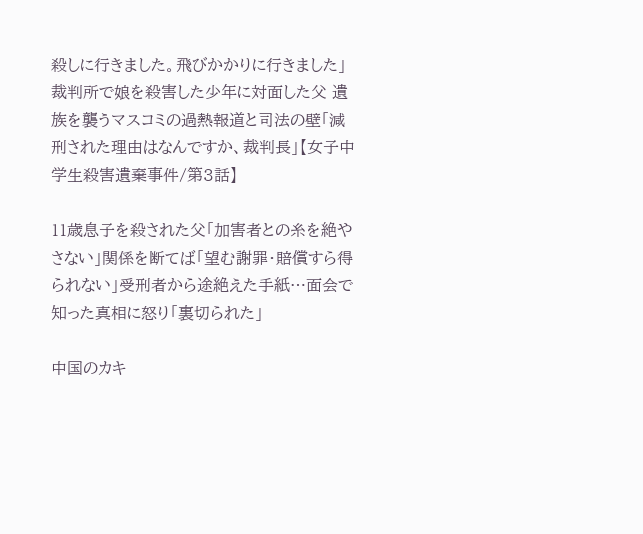殺しに行きました。飛びかかりに行きました」裁判所で娘を殺害した少年に対面した父 遺族を襲うマスコミの過熱報道と司法の壁「減刑された理由はなんですか、裁判長」【女子中学生殺害遺棄事件/第3話】

11歳息子を殺された父「加害者との糸を絶やさない」関係を断てば「望む謝罪・賠償すら得られない」受刑者から途絶えた手紙…面会で知った真相に怒り「裏切られた」

中国のカキ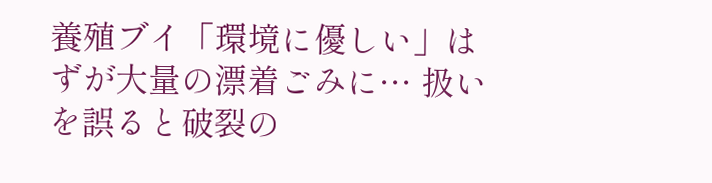養殖ブイ「環境に優しい」はずが大量の漂着ごみに… 扱いを誤ると破裂の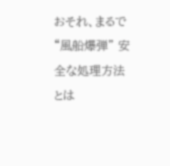おそれ、まるで “風船爆弾” 安全な処理方法とは